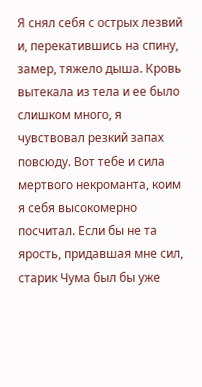Я снял себя с острых лезвий и, перекатившись на спину, замер, тяжело дыша. Кровь вытекала из тела и ее было слишком много, я чувствовал резкий запах повсюду. Вот тебе и сила мертвого некроманта, коим я себя высокомерно посчитал. Если бы не та ярость, придавшая мне сил, старик Чума был бы уже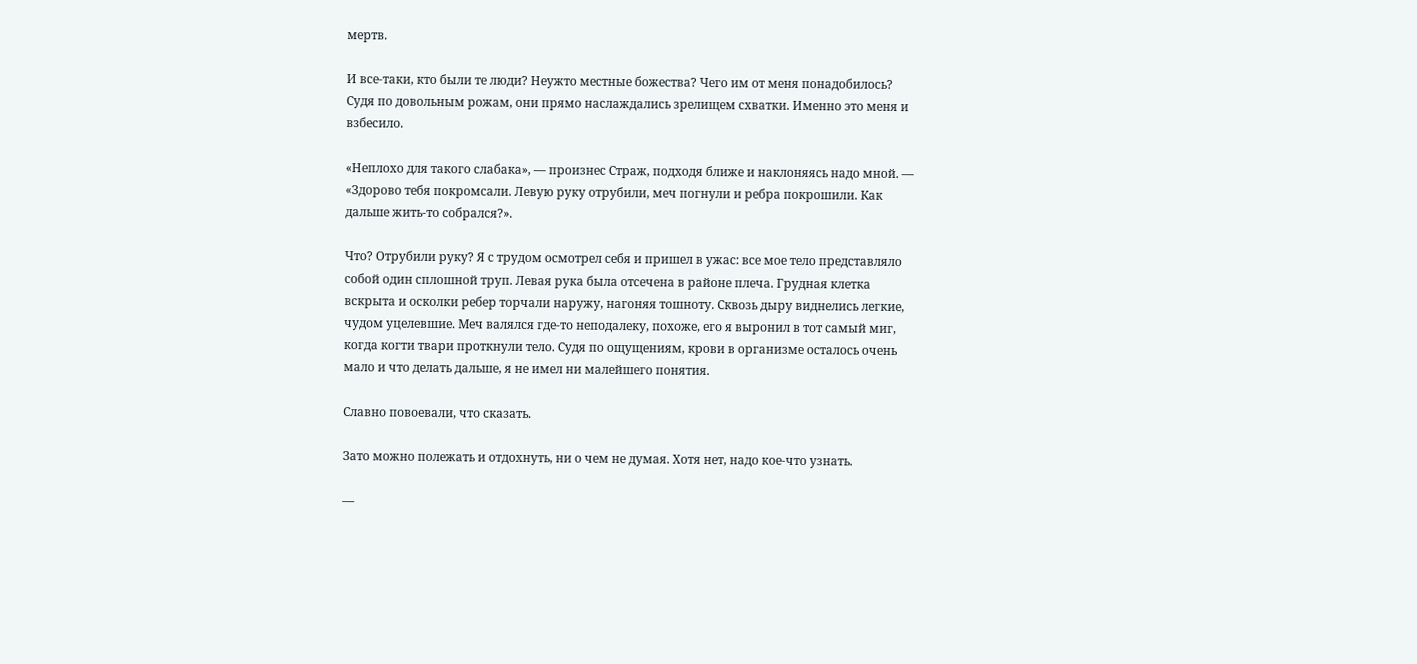мертв.

И все-таки, кто были те люди? Неужто местные божества? Чего им от меня понадобилось? Судя по довольным рожам, они прямо наслаждались зрелищем схватки. Именно это меня и взбесило.

«Неплохо для такого слабака», — произнес Страж, подходя ближе и наклоняясь надо мной. — «Здорово тебя покромсали. Левую руку отрубили, меч погнули и ребра покрошили. Как дальше жить-то собрался?».

Что? Отрубили руку? Я с трудом осмотрел себя и пришел в ужас: все мое тело представляло собой один сплошной труп. Левая рука была отсечена в районе плеча. Грудная клетка вскрыта и осколки ребер торчали наружу, нагоняя тошноту. Сквозь дыру виднелись легкие, чудом уцелевшие. Меч валялся где-то неподалеку, похоже, его я выронил в тот самый миг, когда когти твари проткнули тело. Судя по ощущениям, крови в организме осталось очень мало и что делать дальше, я не имел ни малейшего понятия.

Славно повоевали, что сказать.

Зато можно полежать и отдохнуть, ни о чем не думая. Хотя нет, надо кое-что узнать.

—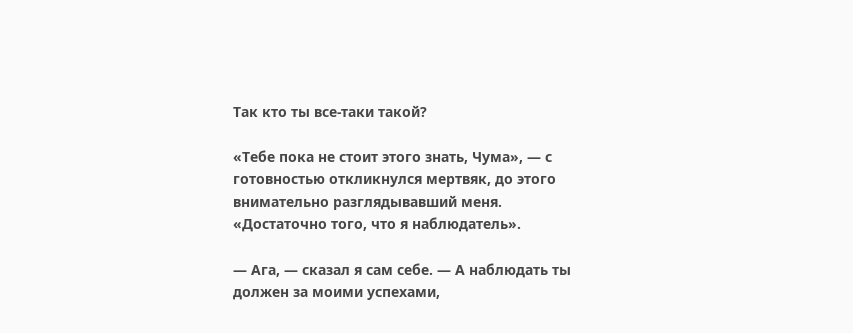Так кто ты все-таки такой?

«Тебе пока не стоит этого знать, Чума», — с готовностью откликнулся мертвяк, до этого внимательно разглядывавший меня. «Достаточно того, что я наблюдатель».

— Ага, — сказал я сам себе. — А наблюдать ты должен за моими успехами,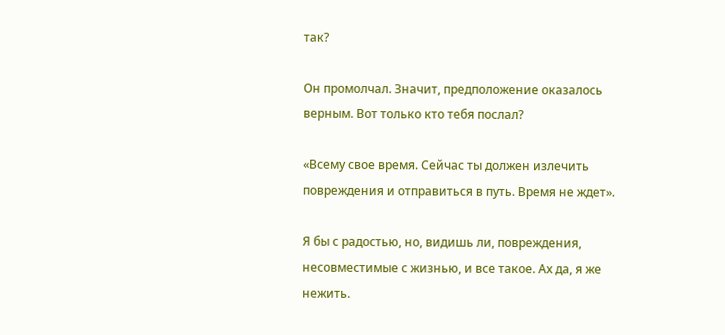так?

Он промолчал. Значит, предположение оказалось верным. Вот только кто тебя послал?

«Всему свое время. Сейчас ты должен излечить повреждения и отправиться в путь. Время не ждет».

Я бы с радостью, но, видишь ли, повреждения, несовместимые с жизнью, и все такое. Ах да, я же нежить.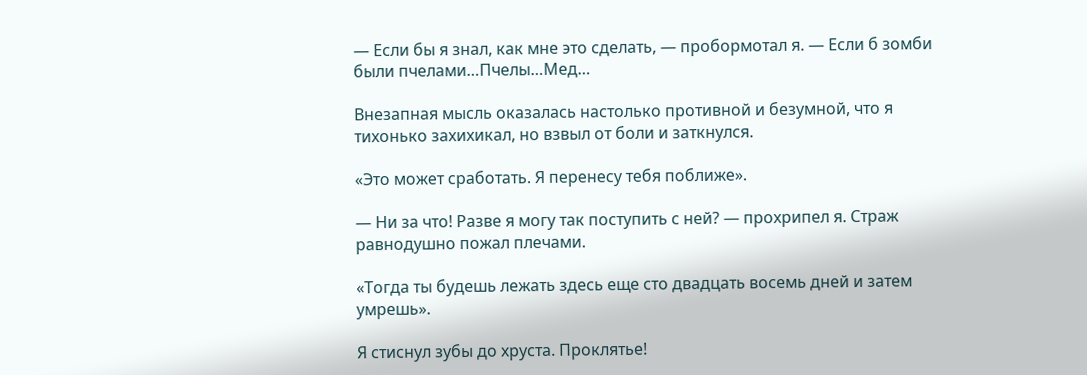— Если бы я знал, как мне это сделать, — пробормотал я. — Если б зомби были пчелами…Пчелы…Мед…

Внезапная мысль оказалась настолько противной и безумной, что я тихонько захихикал, но взвыл от боли и заткнулся.

«Это может сработать. Я перенесу тебя поближе».

— Ни за что! Разве я могу так поступить с ней? — прохрипел я. Страж равнодушно пожал плечами.

«Тогда ты будешь лежать здесь еще сто двадцать восемь дней и затем умрешь».

Я стиснул зубы до хруста. Проклятье!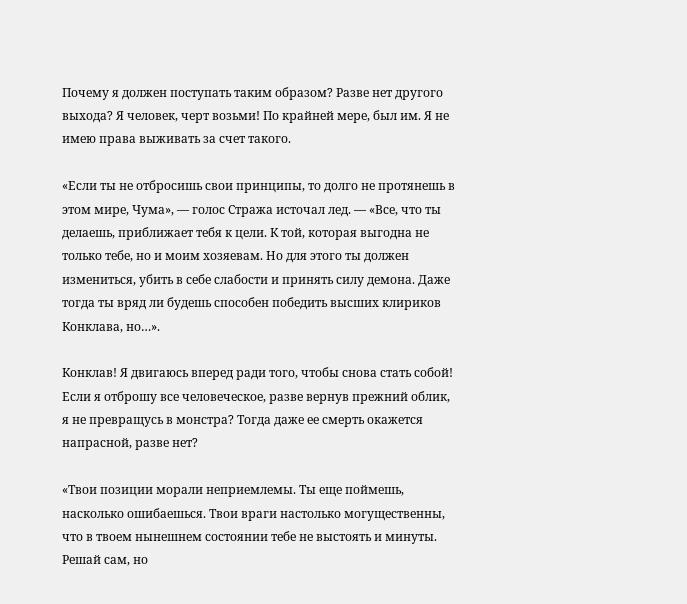Почему я должен поступать таким образом? Разве нет другого выхода? Я человек, черт возьми! По крайней мере, был им. Я не имею права выживать за счет такого.

«Если ты не отбросишь свои принципы, то долго не протянешь в этом мире, Чума», — голос Стража источал лед. — «Все, что ты делаешь, приближает тебя к цели. К той, которая выгодна не только тебе, но и моим хозяевам. Но для этого ты должен измениться, убить в себе слабости и принять силу демона. Даже тогда ты вряд ли будешь способен победить высших клириков Конклава, но…».

Конклав! Я двигаюсь вперед ради того, чтобы снова стать собой! Если я отброшу все человеческое, разве вернув прежний облик, я не превращусь в монстра? Тогда даже ее смерть окажется напрасной, разве нет?

«Твои позиции морали неприемлемы. Ты еще поймешь, насколько ошибаешься. Твои враги настолько могущественны, что в твоем нынешнем состоянии тебе не выстоять и минуты. Решай сам, но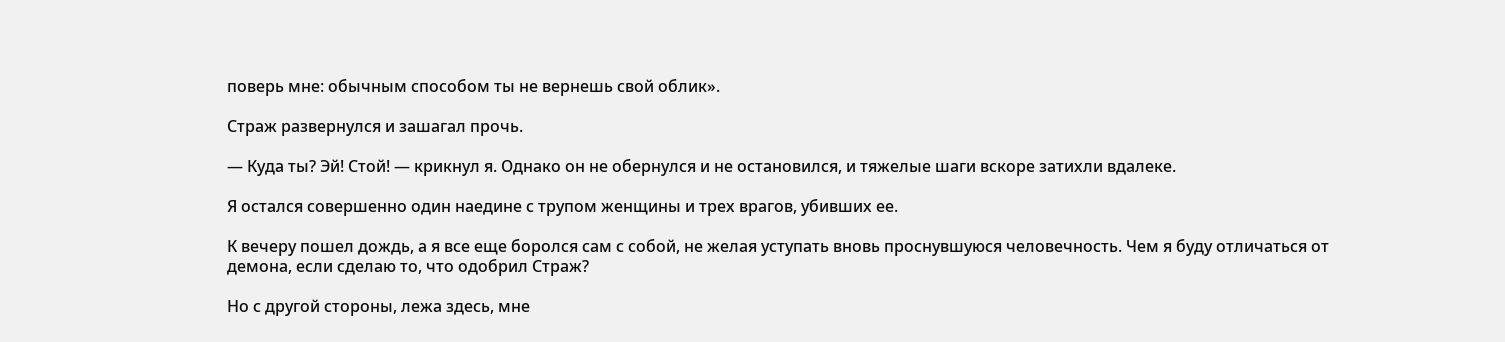поверь мне: обычным способом ты не вернешь свой облик».

Страж развернулся и зашагал прочь.

— Куда ты? Эй! Стой! — крикнул я. Однако он не обернулся и не остановился, и тяжелые шаги вскоре затихли вдалеке.

Я остался совершенно один наедине с трупом женщины и трех врагов, убивших ее.

К вечеру пошел дождь, а я все еще боролся сам с собой, не желая уступать вновь проснувшуюся человечность. Чем я буду отличаться от демона, если сделаю то, что одобрил Страж?

Но с другой стороны, лежа здесь, мне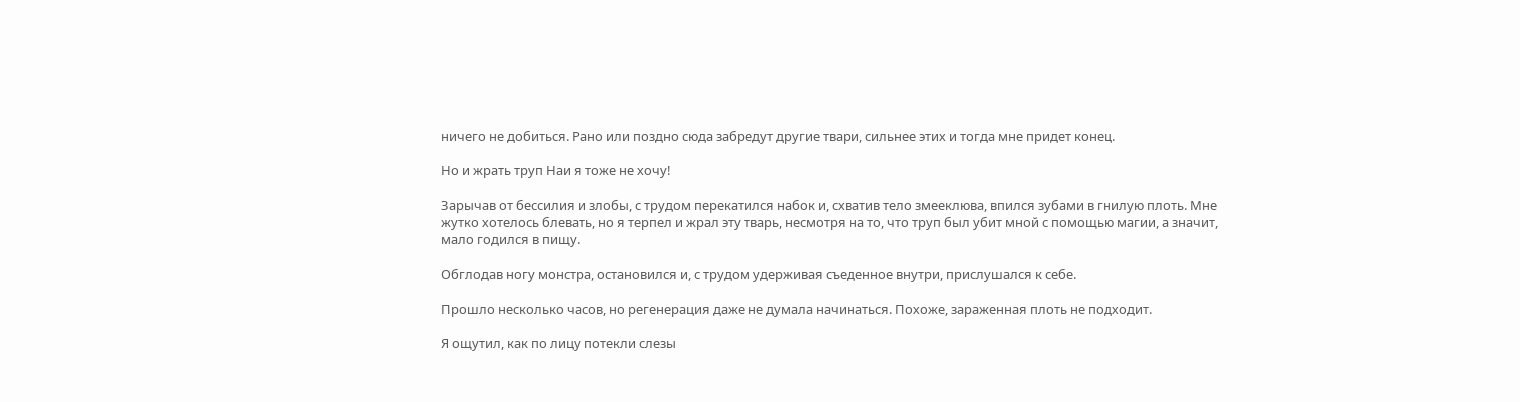ничего не добиться. Рано или поздно сюда забредут другие твари, сильнее этих и тогда мне придет конец.

Но и жрать труп Наи я тоже не хочу!

Зарычав от бессилия и злобы, с трудом перекатился набок и, схватив тело змееклюва, впился зубами в гнилую плоть. Мне жутко хотелось блевать, но я терпел и жрал эту тварь, несмотря на то, что труп был убит мной с помощью магии, а значит, мало годился в пищу.

Обглодав ногу монстра, остановился и, с трудом удерживая съеденное внутри, прислушался к себе.

Прошло несколько часов, но регенерация даже не думала начинаться. Похоже, зараженная плоть не подходит.

Я ощутил, как по лицу потекли слезы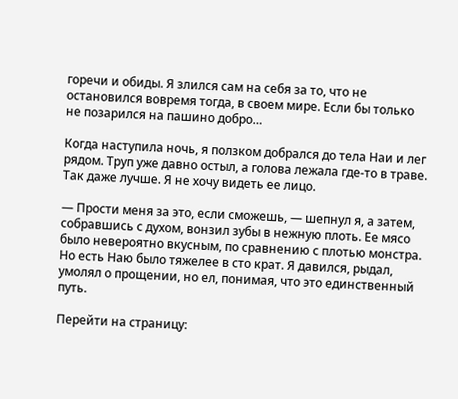горечи и обиды. Я злился сам на себя за то, что не остановился вовремя тогда, в своем мире. Если бы только не позарился на пашино добро…

Когда наступила ночь, я ползком добрался до тела Наи и лег рядом. Труп уже давно остыл, а голова лежала где-то в траве. Так даже лучше. Я не хочу видеть ее лицо.

— Прости меня за это, если сможешь, — шепнул я, а затем, собравшись с духом, вонзил зубы в нежную плоть. Ее мясо было невероятно вкусным, по сравнению с плотью монстра. Но есть Наю было тяжелее в сто крат. Я давился, рыдал, умолял о прощении, но ел, понимая, что это единственный путь.

Перейти на страницу: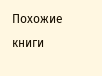Похожие книги